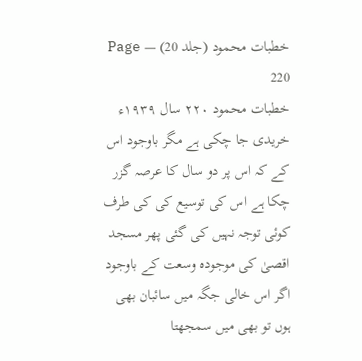خطبات محمود (جلد 20) — Page 220
خطبات محمود ۲۲۰ سال ۱۹۳۹ء خریدی جا چکی ہے مگر باوجود اس کے کہ اس پر دو سال کا عرصہ گزر چکا ہے اس کی توسیع کی کی طرف کوئی توجہ نہیں کی گئی پھر مسجد اقصیٰ کی موجودہ وسعت کے باوجود اگر اس خالی جگہ میں سائبان بھی ہوں تو بھی میں سمجھتا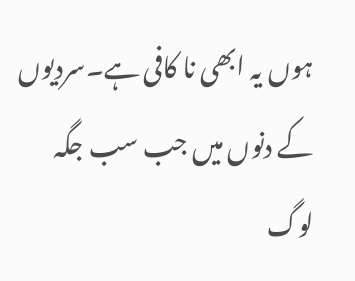ہوں یہ ابھی نا کافی ہے۔سردیوں کے دنوں میں جب سب جگہ لوگ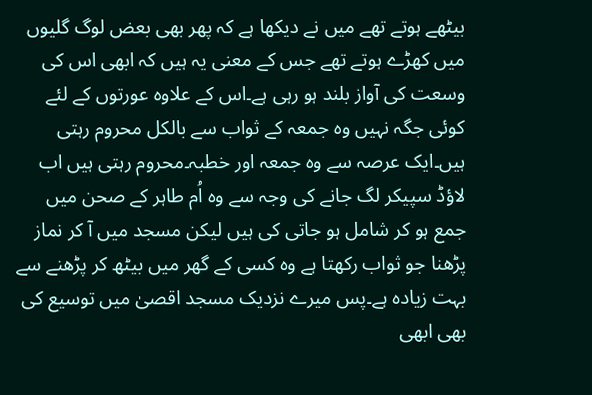بیٹھے ہوتے تھے میں نے دیکھا ہے کہ پھر بھی بعض لوگ گلیوں میں کھڑے ہوتے تھے جس کے معنی یہ ہیں کہ ابھی اس کی وسعت کی آواز بلند ہو رہی ہے۔اس کے علاوہ عورتوں کے لئے کوئی جگہ نہیں وہ جمعہ کے ثواب سے بالکل محروم رہتی ہیں۔ایک عرصہ سے وہ جمعہ اور خطبہ۔محروم رہتی ہیں اب لاؤڈ سپیکر لگ جانے کی وجہ سے وہ اُم طاہر کے صحن میں جمع ہو کر شامل ہو جاتی کی ہیں لیکن مسجد میں آ کر نماز پڑھنا جو ثواب رکھتا ہے وہ کسی کے گھر میں بیٹھ کر پڑھنے سے بہت زیادہ ہے۔پس میرے نزدیک مسجد اقصیٰ میں توسیع کی بھی ابھی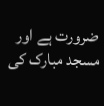ضرورت ہے اور مسجد مبارک کی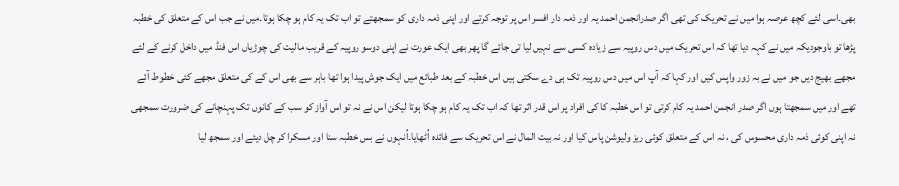بھی۔اسی لئے کچھ عرصہ ہوا میں نے تحریک کی تھی اگر صدرانجمن احمد یہ اور ذمہ دار افسر اس پر توجہ کرتے اور اپنی ذمہ داری کو سمجھتے تو اب تک یہ کام ہو چکا ہوتا۔میں نے جب اس کے متعلق کی خطبہ پڑھا تو باوجودیکہ میں نے کہہ دیا تھا کہ اس تحریک میں دس روپیہ سے زیادہ کسی سے نہیں لیا تی جائے گا پھر بھی ایک عورت نے اپنی دوسو روپیہ کے قریب مالیت کی چوڑیاں اس فنڈ میں داخل کرنے کے لئے مجھے بھیج دیں جو میں نے بہ زور واپس کیں اور کہا کہ آپ اس میں دس روپیہ تک ہی دے سکتی ہیں اس خطبہ کے بعد طبائع میں ایک جوش پیدا ہوا تھا باہر سے بھی اس کے کی متعلق مجھے کئی خطوط آئے تھے اور میں سمجھتا ہوں اگر صدر انجمن احمد یہ کام کرتی تو اس خطبہ کا کی افراد پر اس قدر اثر تھا کہ اب تک یہ کام ہو چکا ہوتا لیکن اس نے نہ تو اس آواز کو سب کے کانوں تک پہنچانے کی ضرورت سمجھی نہ اپنی کوئی ذمہ داری محسوس کی ، نہ اس کے متعلق کوئی ریز ولیوشن پاس کیا اور نہ بیت المال نے اس تحریک سے فائدہ اُٹھایا۔اُنہوں نے بس خطبہ سنا اور مسکرا کر چل دیئے اور سمجھ لیا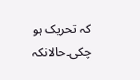کہ تحریک ہو چکی۔حالانکہ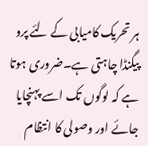ہر تحریک کامیابی کے لئے پرو پیگنڈا چاہتی ہے۔ضروری ہوتا ہے کہ لوگوں تک اسے پہنچایا جائے اور وصولی کا انتظام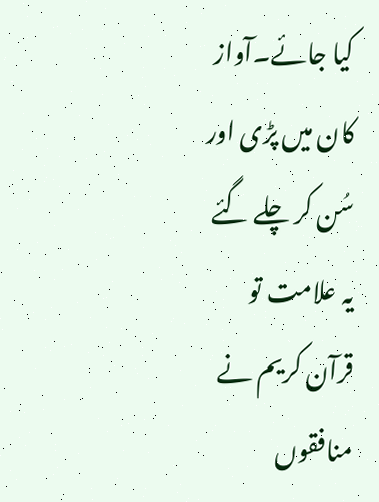کیا جائے۔آواز کان میں پڑی اور سُن کر چلے گئے یہ علامت تو قرآن کریم نے منافقوں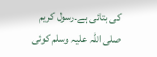کی بتائی ہے۔رسول کریم صلی اللہ علیہ وسلم کوئی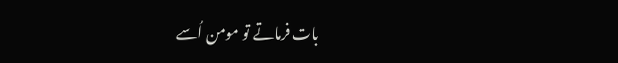بات فرماتے تو مومن اُسے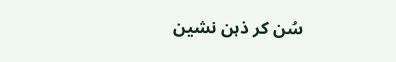سُن کر ذہن نشین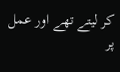کر لیتے تھے اور عمل پر